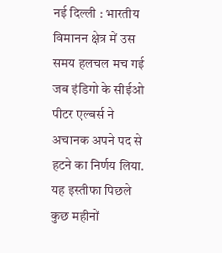नई दिल्ली : भारतीय विमानन क्षेत्र में उस समय हलचल मच गई जब इंडिगो के सीईओ पीटर एल्बर्स ने अचानक अपने पद से हटने का निर्णय लिया. यह इस्तीफा पिछले कुछ महीनों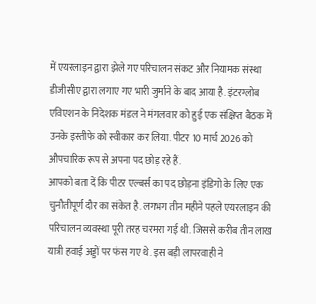में एयरलाइन द्वारा झेले गए परिचालन संकट और नियामक संस्था डीजीसीए द्वारा लगाए गए भारी जुर्माने के बाद आया है. इंटरग्लोब एविएशन के निदेशक मंडल ने मंगलवार को हुई एक संक्षिप्त बैठक में उनके इस्तीफे को स्वीकार कर लिया. पीटर 10 मार्च 2026 को औपचारिक रूप से अपना पद छोड़ रहे हैं.
आपको बता दें कि पीटर एल्बर्स का पद छोड़ना इंडिगो के लिए एक चुनौतीपूर्ण दौर का संकेत है. लगभग तीन महीने पहले एयरलाइन की परिचालन व्यवस्था पूरी तरह चरमरा गई थी. जिससे करीब तीन लाख यात्री हवाई अड्डों पर फंस गए थे. इस बड़ी लापरवाही ने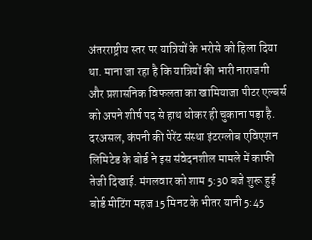अंतरराष्ट्रीय स्तर पर यात्रियों के भरोसे को हिला दिया था. माना जा रहा है कि यात्रियों की भारी नाराजगी और प्रशासनिक विफलता का खामियाजा पीटर एल्बर्स को अपने शीर्ष पद से हाथ धोकर ही चुकाना पड़ा है.
दरअसल, कंपनी की पेरेंट संस्था इंटरग्लोब एविएशन लिमिटेड के बोर्ड ने इस संवेदनशील मामले में काफी तेजी दिखाई. मंगलवार को शाम 5:30 बजे शुरू हुई बोर्ड मीटिंग महज 15 मिनट के भीतर यानी 5:45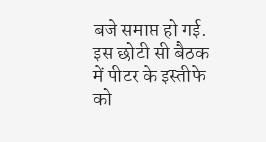बजे समाप्त हो गई. इस छोटी सी बैठक में पीटर के इस्तीफे को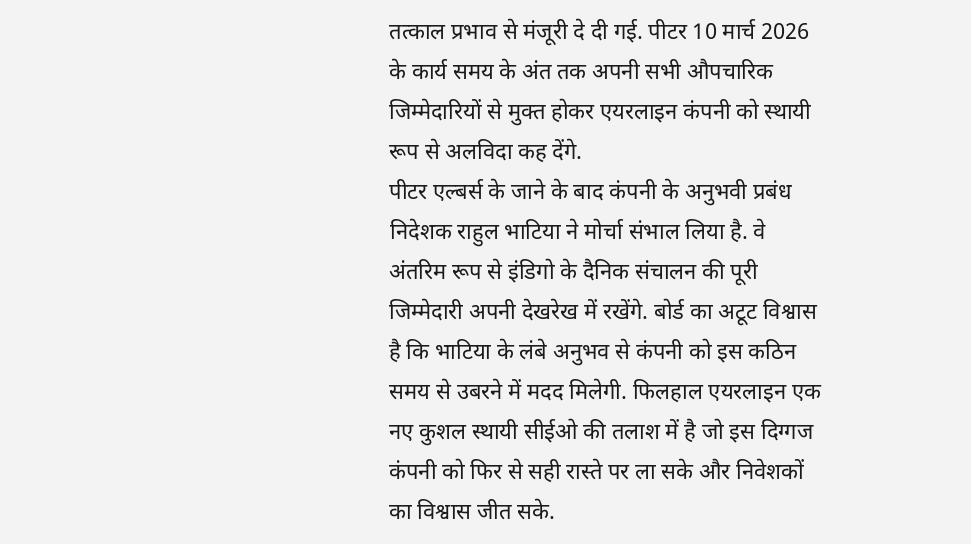तत्काल प्रभाव से मंजूरी दे दी गई. पीटर 10 मार्च 2026 के कार्य समय के अंत तक अपनी सभी औपचारिक जिम्मेदारियों से मुक्त होकर एयरलाइन कंपनी को स्थायी रूप से अलविदा कह देंगे.
पीटर एल्बर्स के जाने के बाद कंपनी के अनुभवी प्रबंध निदेशक राहुल भाटिया ने मोर्चा संभाल लिया है. वे अंतरिम रूप से इंडिगो के दैनिक संचालन की पूरी जिम्मेदारी अपनी देखरेख में रखेंगे. बोर्ड का अटूट विश्वास है कि भाटिया के लंबे अनुभव से कंपनी को इस कठिन समय से उबरने में मदद मिलेगी. फिलहाल एयरलाइन एक नए कुशल स्थायी सीईओ की तलाश में है जो इस दिग्गज कंपनी को फिर से सही रास्ते पर ला सके और निवेशकों का विश्वास जीत सके.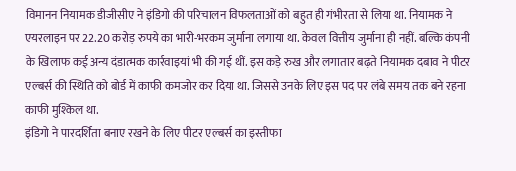विमानन नियामक डीजीसीए ने इंडिगो की परिचालन विफलताओं को बहुत ही गंभीरता से लिया था. नियामक ने एयरलाइन पर 22.20 करोड़ रुपये का भारी-भरकम जुर्माना लगाया था. केवल वित्तीय जुर्माना ही नहीं. बल्कि कंपनी के खिलाफ कई अन्य दंडात्मक कार्रवाइयां भी की गई थीं. इस कड़े रुख और लगातार बढ़ते नियामक दबाव ने पीटर एल्बर्स की स्थिति को बोर्ड में काफी कमजोर कर दिया था. जिससे उनके लिए इस पद पर लंबे समय तक बने रहना काफी मुश्किल था.
इंडिगो ने पारदर्शिता बनाए रखने के लिए पीटर एल्बर्स का इस्तीफा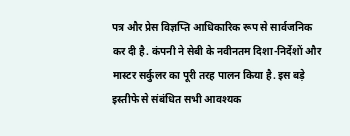पत्र और प्रेस विज्ञप्ति आधिकारिक रूप से सार्वजनिक कर दी है. कंपनी ने सेबी के नवीनतम दिशा-निर्देशों और मास्टर सर्कुलर का पूरी तरह पालन किया है. इस बड़े इस्तीफे से संबंधित सभी आवश्यक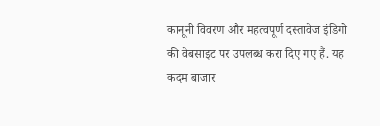कानूनी विवरण और महत्वपूर्ण दस्तावेज इंडिगो की वेबसाइट पर उपलब्ध करा दिए गए हैं. यह कदम बाजार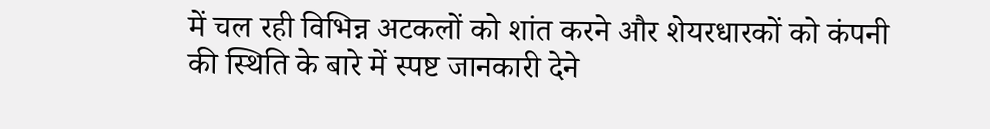में चल रही विभिन्न अटकलों को शांत करने और शेयरधारकों को कंपनी की स्थिति के बारे में स्पष्ट जानकारी देने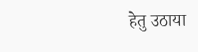हेतु उठाया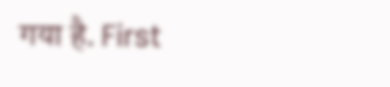गया है. First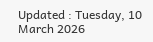Updated : Tuesday, 10 March 2026